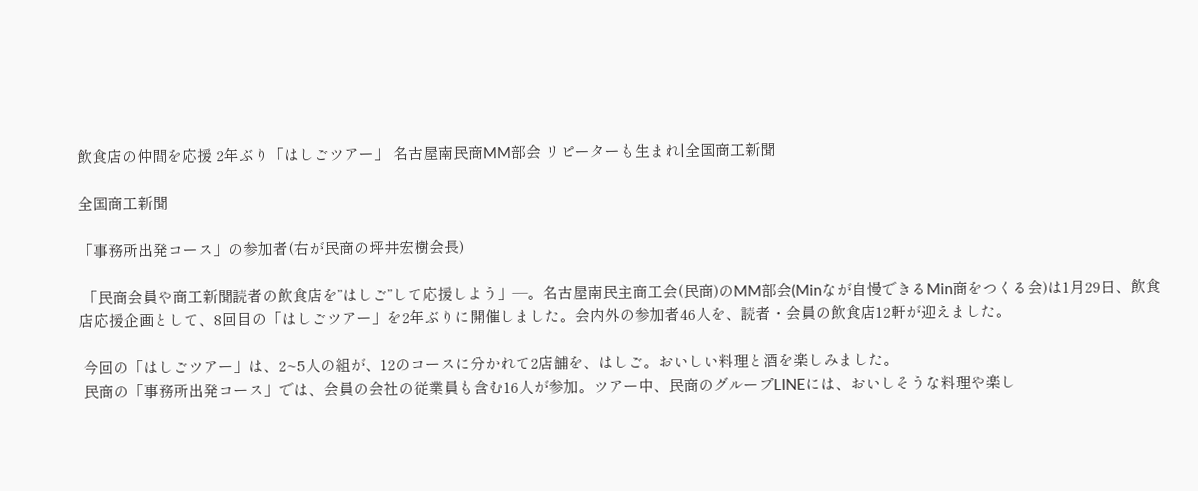飲食店の仲間を応援 2年ぶり「はしごツアー」 名古屋南民商MM部会 リピーターも生まれ|全国商工新聞

全国商工新聞

「事務所出発コース」の参加者(右が民商の坪井宏樹会長)

 「民商会員や商工新聞読者の飲食店を”はしご”して応援しよう」―。名古屋南民主商工会(民商)のMM部会(Minなが自慢できるMin商をつくる会)は1月29日、飲食店応援企画として、8回目の「はしごツアー」を2年ぶりに開催しました。会内外の参加者46人を、読者・会員の飲食店12軒が迎えました。

 今回の「はしごツアー」は、2~5人の組が、12のコースに分かれて2店舗を、はしご。おいしい料理と酒を楽しみました。
 民商の「事務所出発コース」では、会員の会社の従業員も含む16人が参加。ツアー中、民商のグループLINEには、おいしそうな料理や楽し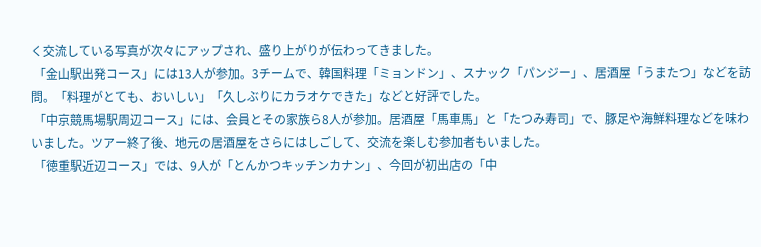く交流している写真が次々にアップされ、盛り上がりが伝わってきました。
 「金山駅出発コース」には13人が参加。3チームで、韓国料理「ミョンドン」、スナック「パンジー」、居酒屋「うまたつ」などを訪問。「料理がとても、おいしい」「久しぶりにカラオケできた」などと好評でした。
 「中京競馬場駅周辺コース」には、会員とその家族ら8人が参加。居酒屋「馬車馬」と「たつみ寿司」で、豚足や海鮮料理などを味わいました。ツアー終了後、地元の居酒屋をさらにはしごして、交流を楽しむ参加者もいました。
 「徳重駅近辺コース」では、9人が「とんかつキッチンカナン」、今回が初出店の「中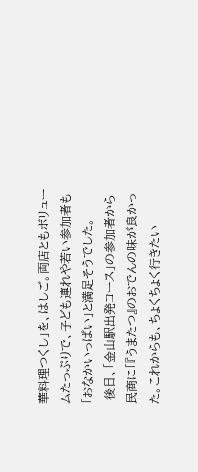華料理つくし」を、はしご。両店ともボリュームたっぷりで、子ども連れや若い参加者も「おなかいっぱい」と満足そうでした。
 後日、「金山駅出発コース」の参加者から民商に「『うまたつ』のおでんの味が良かった。これからも、ちょくちょく行きたい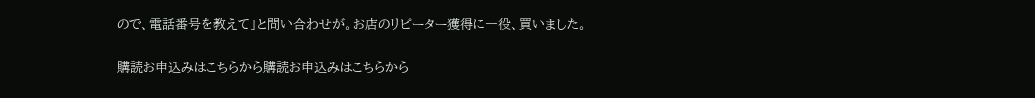ので、電話番号を教えて」と問い合わせが。お店のリピーター獲得に一役、買いました。

購読お申込みはこちらから購読お申込みはこちらから